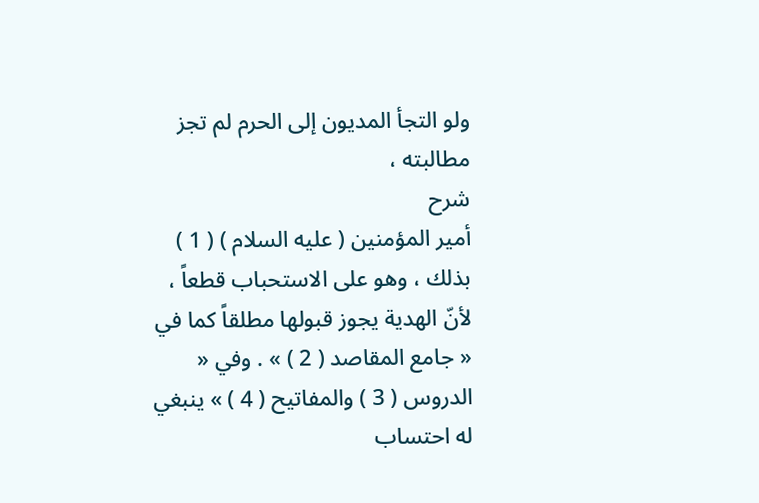ولو التجأ المديون إلى الحرم لم تجز مطالبته ،
شرح
أمير المؤمنين ( عليه السلام ) ( 1 ) بذلك ، وهو على الاستحباب قطعاً ، لأنّ الهدية يجوز قبولها مطلقاً كما في « جامع المقاصد ( 2 ) » . وفي « الدروس ( 3 ) والمفاتيح ( 4 ) » ينبغي له احتساب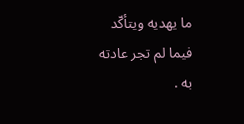ما يهديه ويتأكّد فيما لم تجر عادته به .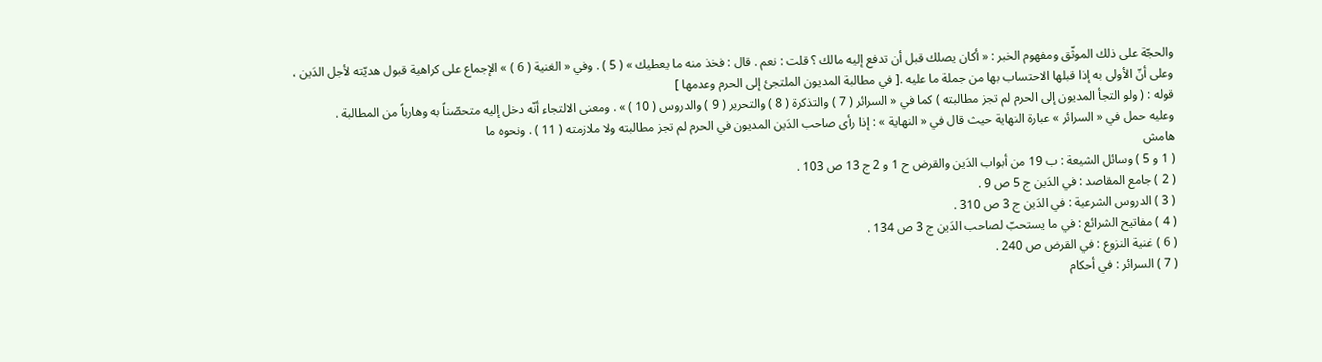والحجّة على ذلك الموثّق ومفهوم الخبر : « أكان يصلك قبل أن تدفع إليه مالك ؟ قلت : نعم . قال : فخذ منه ما يعطيك » ( 5 ) . وفي « الغنية ( 6 ) » الإجماع على كراهية قبول هديّته لأجل الدَين ، وعلى أنّ الأولى به إذا قبلها الاحتساب بها من جملة ما عليه .[ في مطالبة المديون الملتجئ إلى الحرم وعدمها ]
قوله : ( ولو التجأ المديون إلى الحرم لم تجز مطالبته ) كما في « السرائر ( 7 ) والتذكرة ( 8 ) والتحرير ( 9 ) والدروس ( 10 ) » . ومعنى الالتجاء أنّه دخل إليه متحصّناً به وهارباً من المطالبة .
وعليه حمل في « السرائر » عبارة النهاية حيث قال في « النهاية » : إذا رأى صاحب الدَين المديون في الحرم لم تجز مطالبته ولا ملازمته ( 11 ) . ونحوه ما
هامش
( 1 و 5 ) وسائل الشيعة : ب 19 من أبواب الدَين والقرض ح 1 و 2 ج 13 ص 103 .
( 2 ) جامع المقاصد : في الدَين ج 5 ص 9 .
( 3 ) الدروس الشرعية : في الدَين ج 3 ص 310 .
( 4 ) مفاتيح الشرائع : في ما يستحبّ لصاحب الدَين ج 3 ص 134 .
( 6 ) غنية النزوع : في القرض ص 240 .
( 7 ) السرائر : في أحكام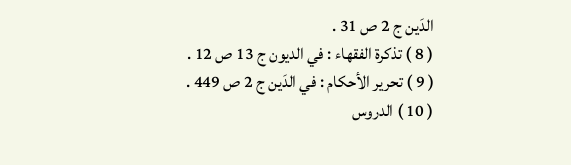الدَين ج 2 ص 31 .
( 8 ) تذكرة الفقهاء : في الديون ج 13 ص 12 .
( 9 ) تحرير الأحكام : في الدَين ج 2 ص 449 .
( 10 ) الدروس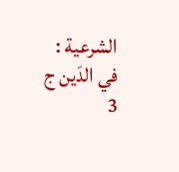الشرعية : في الدَين ج 3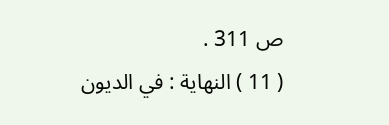ص 311 .
( 11 ) النهاية : في الديون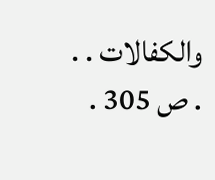والكفالات . . . ص 305 .